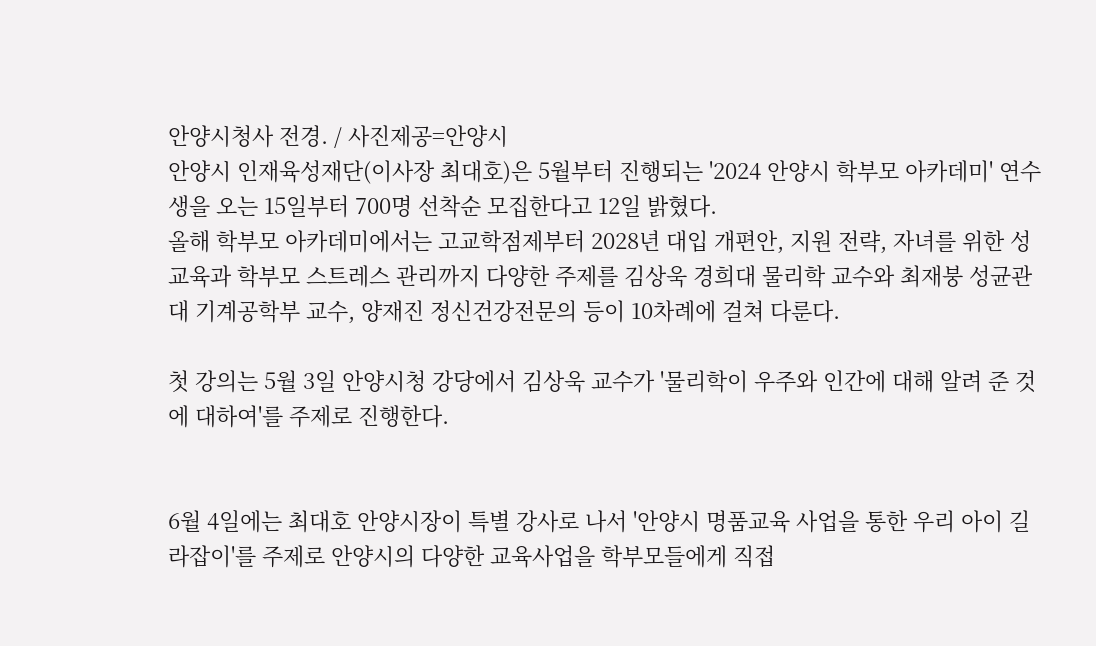안양시청사 전경. / 사진제공=안양시
안양시 인재육성재단(이사장 최대호)은 5월부터 진행되는 '2024 안양시 학부모 아카데미' 연수생을 오는 15일부터 700명 선착순 모집한다고 12일 밝혔다.
올해 학부모 아카데미에서는 고교학점제부터 2028년 대입 개편안, 지원 전략, 자녀를 위한 성교육과 학부모 스트레스 관리까지 다양한 주제를 김상욱 경희대 물리학 교수와 최재붕 성균관대 기계공학부 교수, 양재진 정신건강전문의 등이 10차례에 걸쳐 다룬다.

첫 강의는 5월 3일 안양시청 강당에서 김상욱 교수가 '물리학이 우주와 인간에 대해 알려 준 것에 대하여'를 주제로 진행한다.


6월 4일에는 최대호 안양시장이 특별 강사로 나서 '안양시 명품교육 사업을 통한 우리 아이 길라잡이'를 주제로 안양시의 다양한 교육사업을 학부모들에게 직접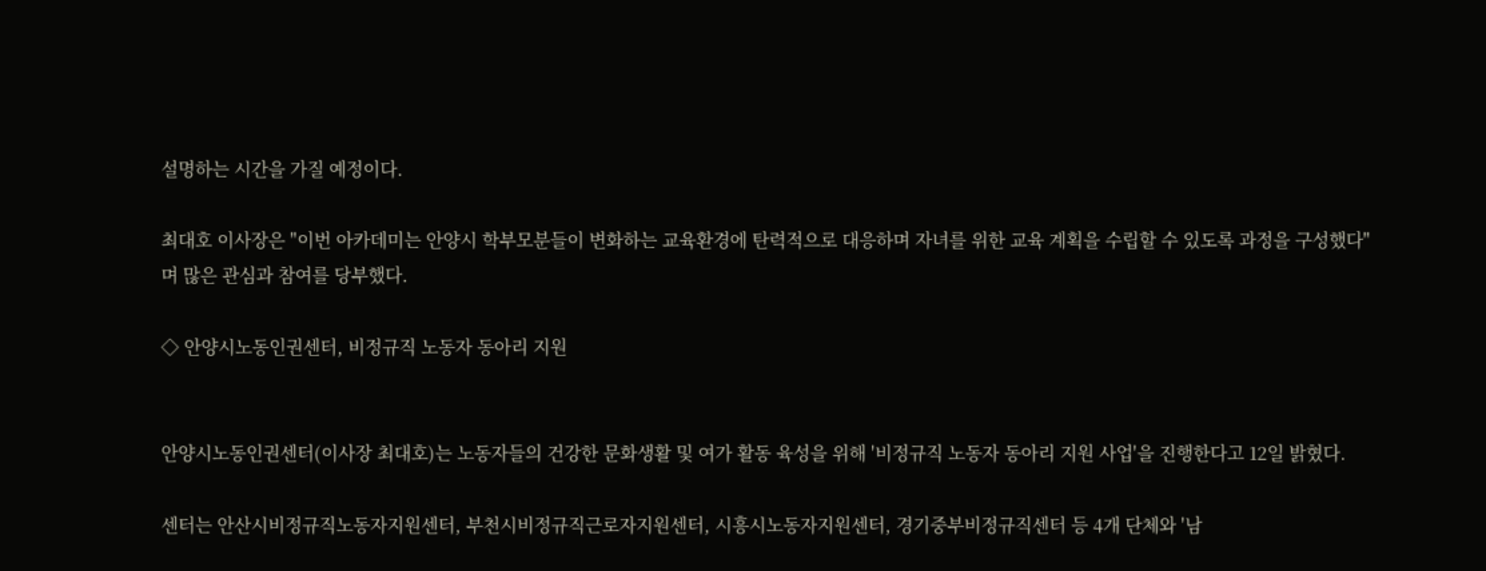설명하는 시간을 가질 예정이다.

최대호 이사장은 "이번 아카데미는 안양시 학부모분들이 변화하는 교육환경에 탄력적으로 대응하며 자녀를 위한 교육 계획을 수립할 수 있도록 과정을 구성했다"며 많은 관심과 참여를 당부했다.

◇ 안양시노동인권센터, 비정규직 노동자 동아리 지원


안양시노동인권센터(이사장 최대호)는 노동자들의 건강한 문화생활 및 여가 활동 육성을 위해 '비정규직 노동자 동아리 지원 사업'을 진행한다고 12일 밝혔다.

센터는 안산시비정규직노동자지원센터, 부천시비정규직근로자지원센터, 시흥시노동자지원센터, 경기중부비정규직센터 등 4개 단체와 '남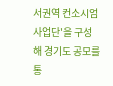서권역 컨소시엄 사업단'을 구성해 경기도 공모를 통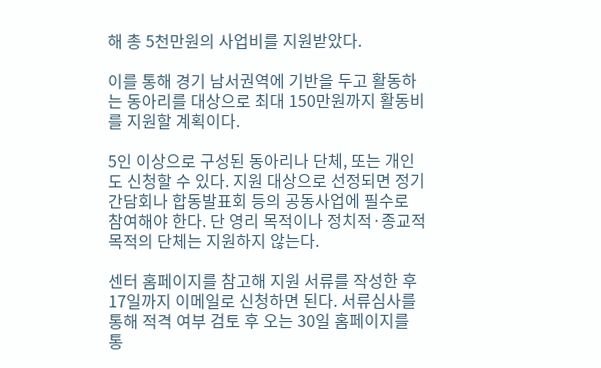해 총 5천만원의 사업비를 지원받았다.

이를 통해 경기 남서권역에 기반을 두고 활동하는 동아리를 대상으로 최대 150만원까지 활동비를 지원할 계획이다.

5인 이상으로 구성된 동아리나 단체, 또는 개인도 신청할 수 있다. 지원 대상으로 선정되면 정기간담회나 합동발표회 등의 공동사업에 필수로 참여해야 한다. 단 영리 목적이나 정치적·종교적 목적의 단체는 지원하지 않는다.

센터 홈페이지를 참고해 지원 서류를 작성한 후 17일까지 이메일로 신청하면 된다. 서류심사를 통해 적격 여부 검토 후 오는 30일 홈페이지를 통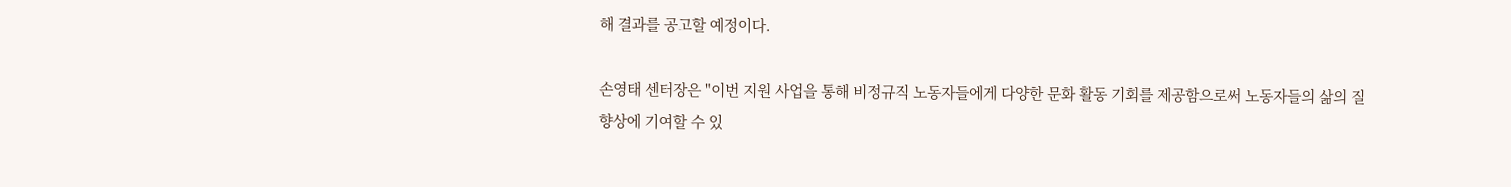해 결과를 공고할 예정이다.

손영태 센터장은 "이번 지원 사업을 통해 비정규직 노동자들에게 다양한 문화 활동 기회를 제공함으로써 노동자들의 삶의 질 향상에 기여할 수 있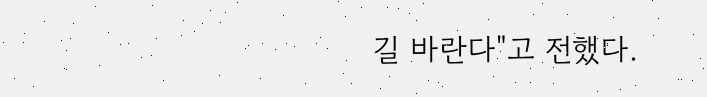길 바란다"고 전했다.